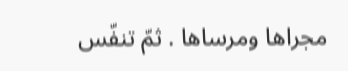مجراها ومرساها . ثمّ تنفّس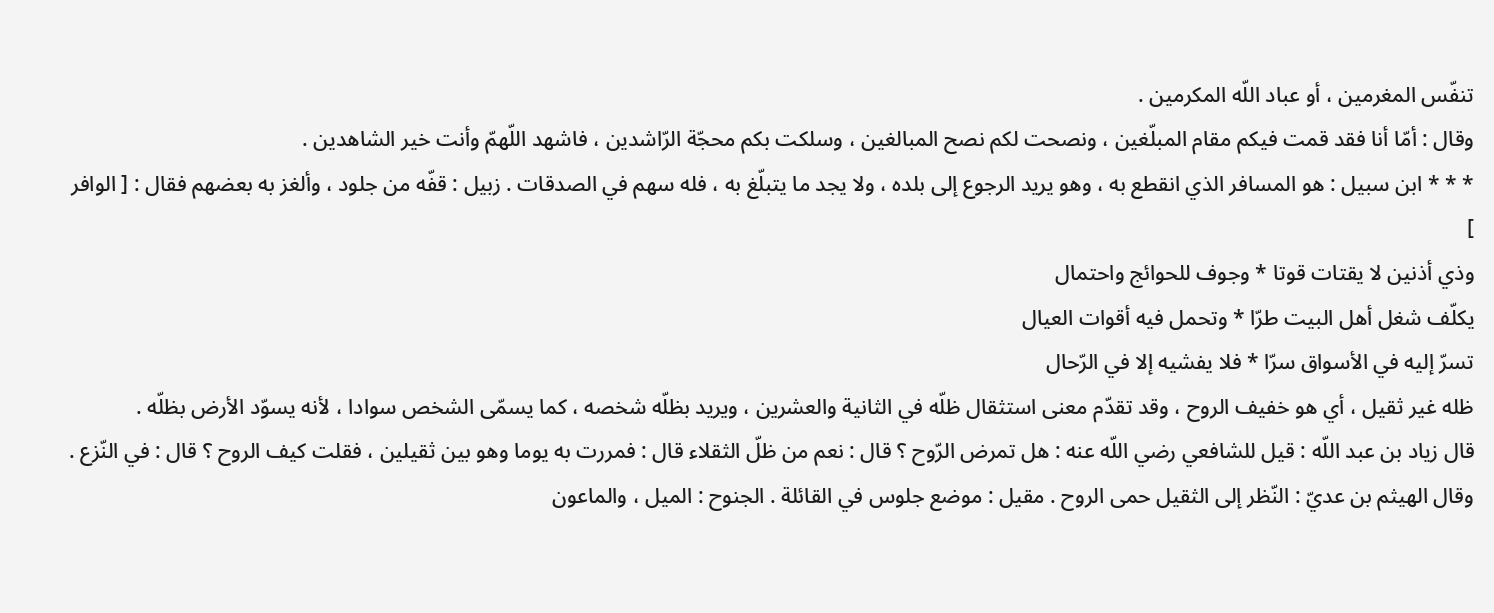تنفّس المغرمين ، أو عباد اللّه المكرمين .
وقال : أمّا أنا فقد قمت فيكم مقام المبلّغين ، ونصحت لكم نصح المبالغين ، وسلكت بكم محجّة الرّاشدين ، فاشهد اللّهمّ وأنت خير الشاهدين .
* * * ابن سبيل : هو المسافر الذي انقطع به ، وهو يريد الرجوع إلى بلده ، ولا يجد ما يتبلّغ به ، فله سهم في الصدقات . زبيل : قفّه من جلود ، وألغز به بعضهم فقال : [ الوافر ]
وذي أذنين لا يقتات قوتا * وجوف للحوائج واحتمال
يكلّف شغل أهل البيت طرّا * وتحمل فيه أقوات العيال
تسرّ إليه في الأسواق سرّا * فلا يفشيه إلا في الرّحال
ظله غير ثقيل ، أي هو خفيف الروح ، وقد تقدّم معنى استثقال ظلّه في الثانية والعشرين ، ويريد بظلّه شخصه ، كما يسمّى الشخص سوادا ، لأنه يسوّد الأرض بظلّه .
قال زياد بن عبد اللّه : قيل للشافعي رضي اللّه عنه : هل تمرض الرّوح ؟ قال : نعم من ظلّ الثقلاء قال : فمررت به يوما وهو بين ثقيلين ، فقلت كيف الروح ؟ قال : في النّزع .
وقال الهيثم بن عديّ : النّظر إلى الثقيل حمى الروح . مقيل : موضع جلوس في القائلة . الجنوح : الميل ، والماعون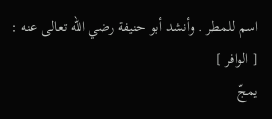اسم للمطر . وأنشد أبو حنيفة رضي اللّه تعالى عنه :
[ الوافر ]
يمجّ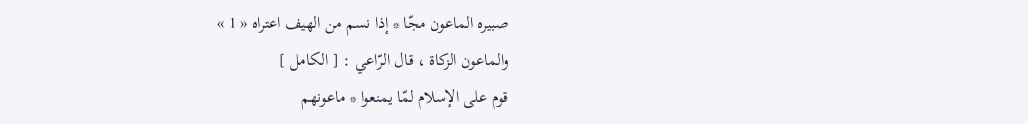صبيره الماعون مجّا * إذا نسم من الهيف اعتراه « 1 »
والماعون الزكاة ، قال الرّاعي : [ الكامل ]
قوم على الإسلام لمّا يمنعوا * ماعونهم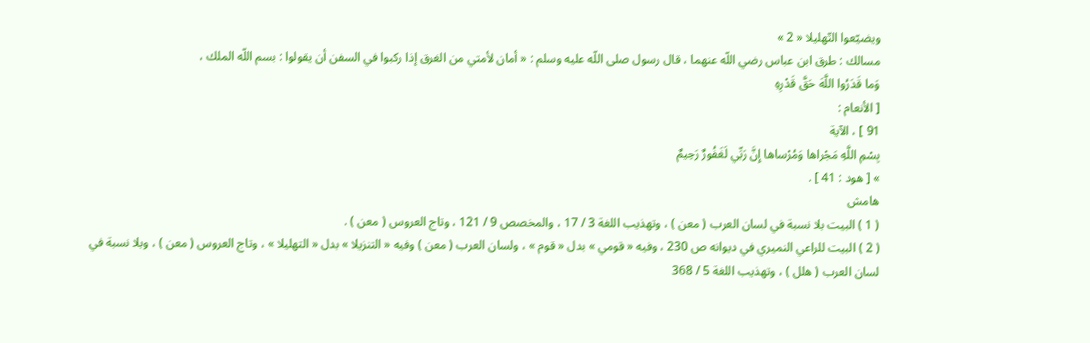ويضيّعوا التّهليلا « 2 »
مسالك : طرق ابن عباس رضي اللّه عنهما ، قال رسول صلى اللّه عليه وسلم : « أمان لأمتي من الغرق إذا ركبوا في السفن أن يقولوا : بسم اللّه الملك ،
وَما قَدَرُوا اللَّهَ حَقَّ قَدْرِهِ
[ الأنعام :
91 ] ، الآية
بِسْمِ اللَّهِ مَجْراها وَمُرْساها إِنَّ رَبِّي لَغَفُورٌ رَحِيمٌ
» [ هود : 41 ] .
هامش
( 1 ) البيت بلا نسبة في لسان العرب ( معن ) ، وتهذيب اللغة 3 / 17 ، والمخصص 9 / 121 ، وتاج العروس ( معن ) .
( 2 ) البيت للراعي النميري في ديوانه ص 230 ، وفيه « قومي » بدل « قوم » ، ولسان العرب ( معن ) وفيه « التنزيلا » بدل « التهليلا » ، وتاج العروس ( معن ) ، وبلا نسبة في لسان العرب ( هلل ) ، وتهذيب اللغة 5 / 368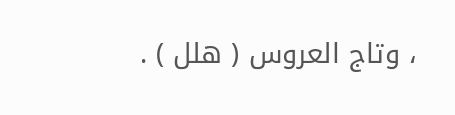، وتاج العروس ( هلل ) .